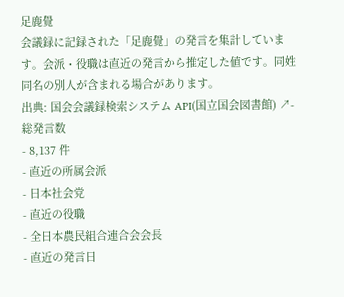足鹿覺
会議録に記録された「足鹿覺」の発言を集計しています。会派・役職は直近の発言から推定した値です。同姓同名の別人が含まれる場合があります。
出典: 国会会議録検索システム API(国立国会図書館) ↗- 総発言数
- 8,137 件
- 直近の所属会派
- 日本社会党
- 直近の役職
- 全日本農民組合連合会会長
- 直近の発言日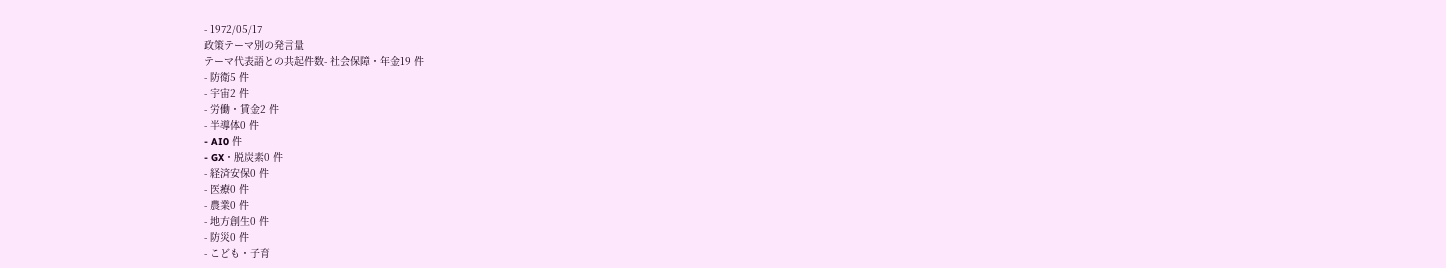- 1972/05/17
政策テーマ別の発言量
テーマ代表語との共起件数- 社会保障・年金19 件
- 防衛5 件
- 宇宙2 件
- 労働・賃金2 件
- 半導体0 件
- AI0 件
- GX・脱炭素0 件
- 経済安保0 件
- 医療0 件
- 農業0 件
- 地方創生0 件
- 防災0 件
- こども・子育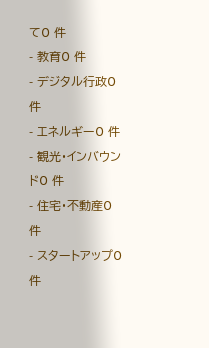て0 件
- 教育0 件
- デジタル行政0 件
- エネルギー0 件
- 観光・インバウンド0 件
- 住宅・不動産0 件
- スタートアップ0 件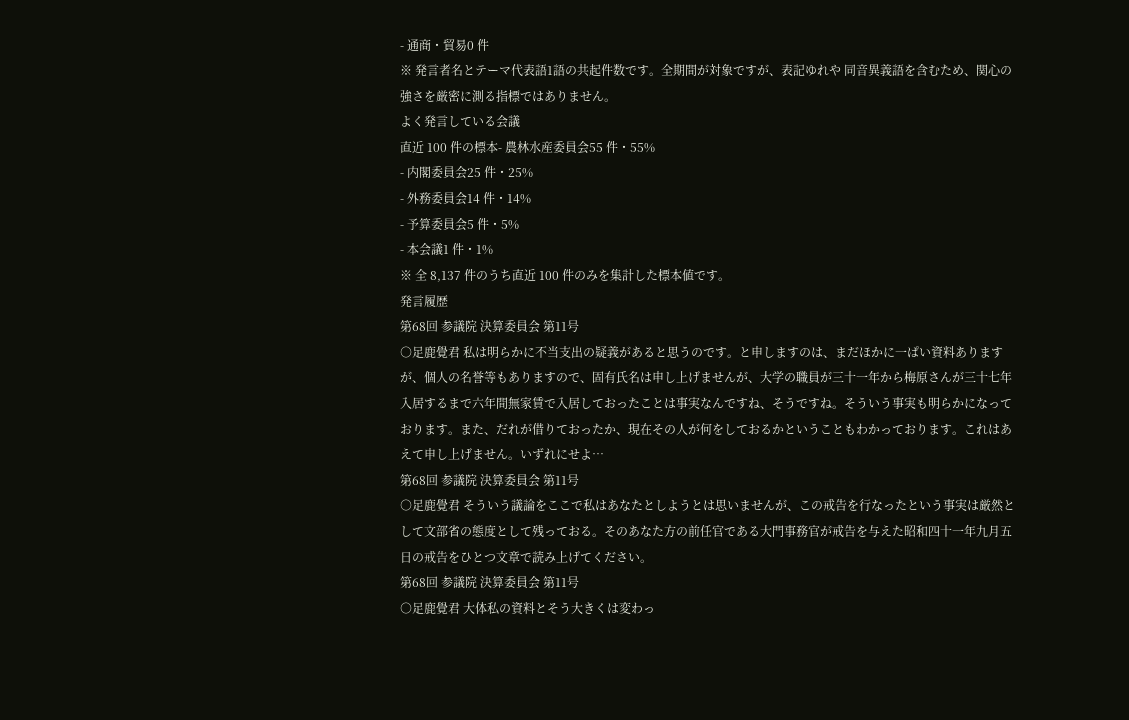- 通商・貿易0 件
※ 発言者名とテーマ代表語1語の共起件数です。全期間が対象ですが、表記ゆれや 同音異義語を含むため、関心の強さを厳密に測る指標ではありません。
よく発言している会議
直近 100 件の標本- 農林水産委員会55 件・55%
- 内閣委員会25 件・25%
- 外務委員会14 件・14%
- 予算委員会5 件・5%
- 本会議1 件・1%
※ 全 8,137 件のうち直近 100 件のみを集計した標本値です。
発言履歴
第68回 参議院 決算委員会 第11号
○足鹿覺君 私は明らかに不当支出の疑義があると思うのです。と申しますのは、まだほかに一ぱい資料ありますが、個人の名誉等もありますので、固有氏名は申し上げませんが、大学の職員が三十一年から梅原さんが三十七年入居するまで六年間無家賃で入居しておったことは事実なんですね、そうですね。そういう事実も明らかになっております。また、だれが借りておったか、現在その人が何をしておるかということもわかっております。これはあえて申し上げません。いずれにせよ…
第68回 参議院 決算委員会 第11号
○足鹿覺君 そういう議論をここで私はあなたとしようとは思いませんが、この戒告を行なったという事実は厳然として文部省の態度として残っておる。そのあなた方の前任官である大門事務官が戒告を与えた昭和四十一年九月五日の戒告をひとつ文章で読み上げてください。
第68回 参議院 決算委員会 第11号
○足鹿覺君 大体私の資料とそう大きくは変わっ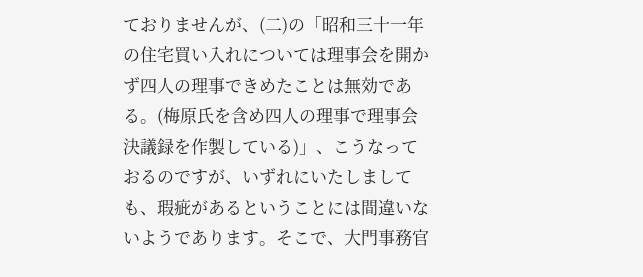ておりませんが、(二)の「昭和三十一年の住宅買い入れについては理事会を開かず四人の理事できめたことは無効である。(梅原氏を含め四人の理事で理事会決議録を作製している)」、こうなっておるのですが、いずれにいたしましても、瑕疵があるということには間違いないようであります。そこで、大門事務官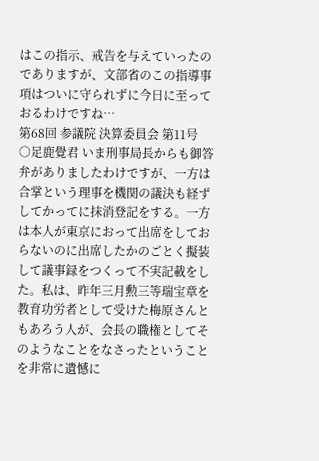はこの指示、戒告を与えていったのでありますが、文部省のこの指導事項はついに守られずに今日に至っておるわけですね…
第68回 参議院 決算委員会 第11号
○足鹿覺君 いま刑事局長からも御答弁がありましたわけですが、一方は合掌という理事を機関の議決も経ずしてかってに抹消登記をする。一方は本人が東京におって出席をしておらないのに出席したかのごとく擬装して議事録をつくって不実記載をした。私は、昨年三月勲三等瑞宝章を教育功労者として受けた梅原さんともあろう人が、会長の職権としてそのようなことをなさったということを非常に遺憾に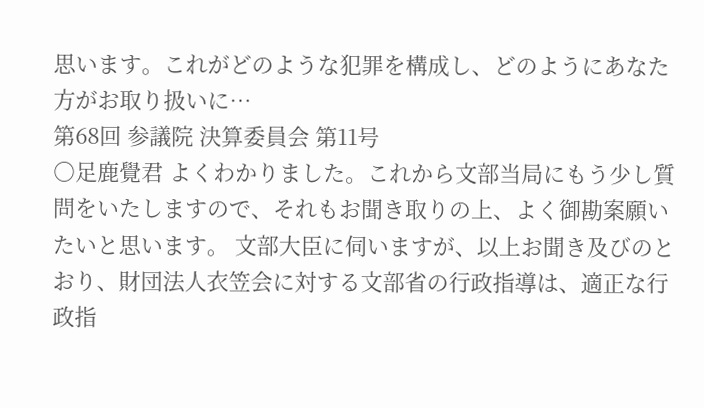思います。これがどのような犯罪を構成し、どのようにあなた方がお取り扱いに…
第68回 参議院 決算委員会 第11号
○足鹿覺君 よくわかりました。これから文部当局にもう少し質問をいたしますので、それもお聞き取りの上、よく御勘案願いたいと思います。 文部大臣に伺いますが、以上お聞き及びのとおり、財団法人衣笠会に対する文部省の行政指導は、適正な行政指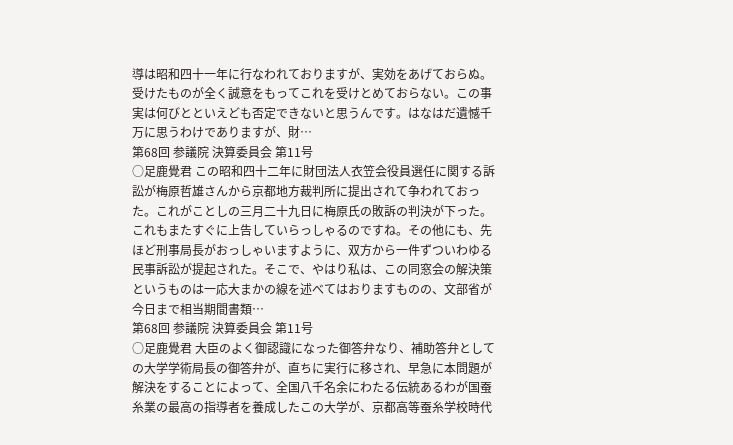導は昭和四十一年に行なわれておりますが、実効をあげておらぬ。受けたものが全く誠意をもってこれを受けとめておらない。この事実は何びとといえども否定できないと思うんです。はなはだ遺憾千万に思うわけでありますが、財…
第68回 参議院 決算委員会 第11号
○足鹿覺君 この昭和四十二年に財団法人衣笠会役員選任に関する訴訟が梅原哲雄さんから京都地方裁判所に提出されて争われておった。これがことしの三月二十九日に梅原氏の敗訴の判決が下った。これもまたすぐに上告していらっしゃるのですね。その他にも、先ほど刑事局長がおっしゃいますように、双方から一件ずついわゆる民事訴訟が提起された。そこで、やはり私は、この同窓会の解決策というものは一応大まかの線を述べてはおりますものの、文部省が今日まで相当期間書類…
第68回 参議院 決算委員会 第11号
○足鹿覺君 大臣のよく御認識になった御答弁なり、補助答弁としての大学学術局長の御答弁が、直ちに実行に移され、早急に本問題が解決をすることによって、全国八千名余にわたる伝統あるわが国蚕糸業の最高の指導者を養成したこの大学が、京都高等蚕糸学校時代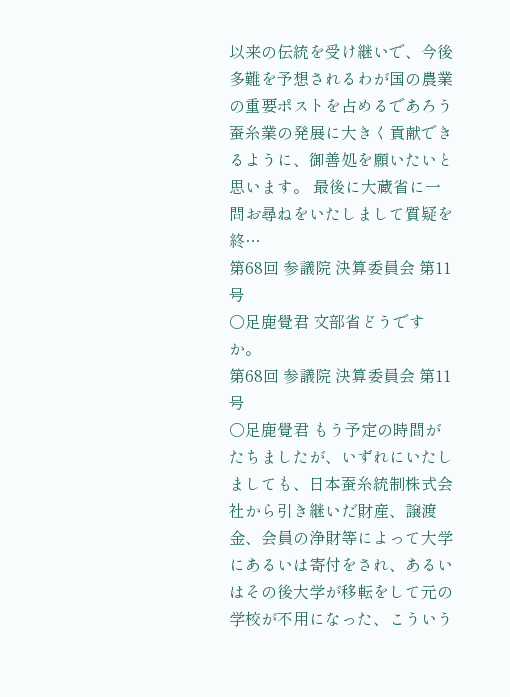以来の伝統を受け継いで、今後多難を予想されるわが国の農業の重要ポストを占めるであろう蚕糸業の発展に大きく貢献できるように、御善処を願いたいと思います。 最後に大蔵省に一問お尋ねをいたしまして質疑を終…
第68回 参議院 決算委員会 第11号
○足鹿覺君 文部省どうですか。
第68回 参議院 決算委員会 第11号
○足鹿覺君 もう予定の時間がたちましたが、いずれにいたしましても、日本蚕糸統制株式会社から引き継いだ財産、譲渡金、会員の浄財等によって大学にあるいは寄付をされ、あるいはその後大学が移転をして元の学校が不用になった、こういう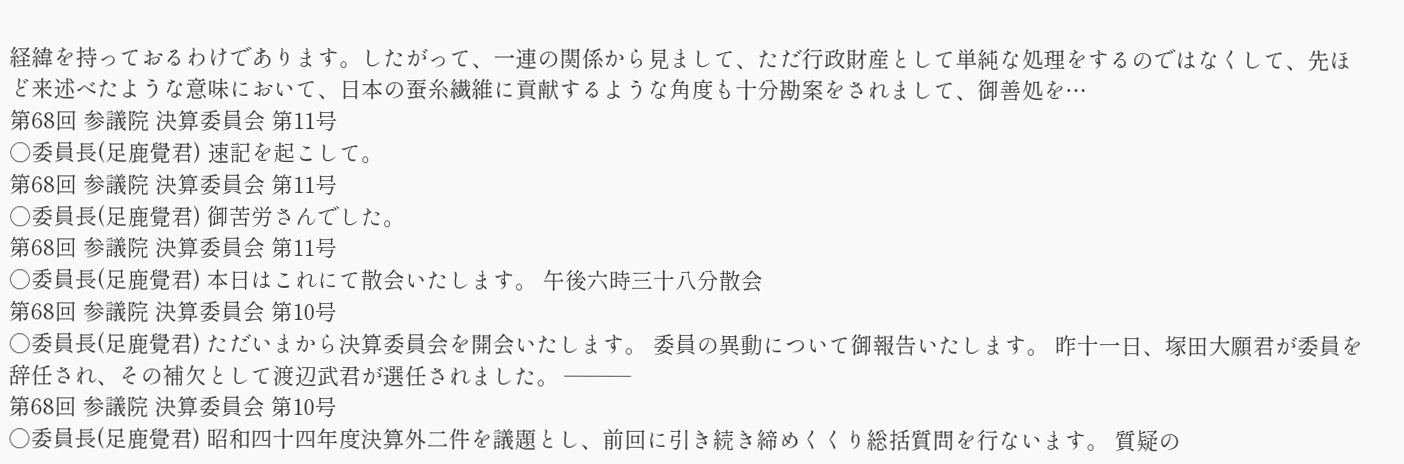経緯を持っておるわけであります。したがって、一連の関係から見まして、ただ行政財産として単純な処理をするのではなくして、先ほど来述べたような意味において、日本の蚕糸繊維に貢献するような角度も十分勘案をされまして、御善処を…
第68回 参議院 決算委員会 第11号
○委員長(足鹿覺君) 速記を起こして。
第68回 参議院 決算委員会 第11号
○委員長(足鹿覺君) 御苦労さんでした。
第68回 参議院 決算委員会 第11号
○委員長(足鹿覺君) 本日はこれにて散会いたします。 午後六時三十八分散会
第68回 参議院 決算委員会 第10号
○委員長(足鹿覺君) ただいまから決算委員会を開会いたします。 委員の異動について御報告いたします。 昨十一日、塚田大願君が委員を辞任され、その補欠として渡辺武君が選任されました。 ———
第68回 参議院 決算委員会 第10号
○委員長(足鹿覺君) 昭和四十四年度決算外二件を議題とし、前回に引き続き締めくくり総括質問を行ないます。 質疑の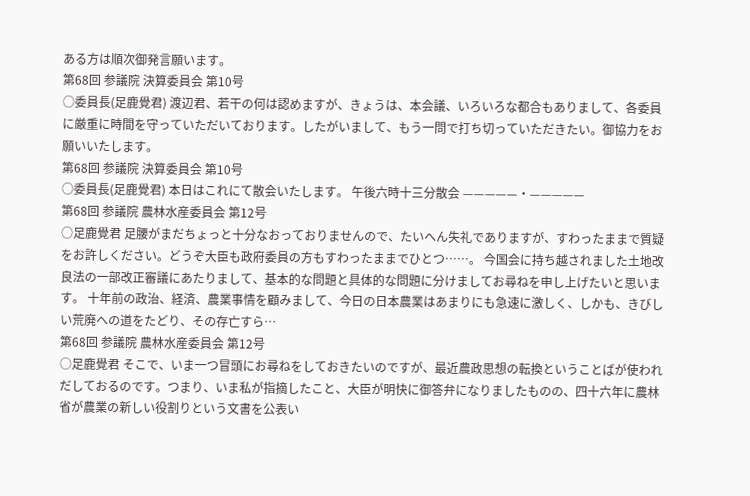ある方は順次御発言願います。
第68回 参議院 決算委員会 第10号
○委員長(足鹿覺君) 渡辺君、若干の何は認めますが、きょうは、本会議、いろいろな都合もありまして、各委員に厳重に時間を守っていただいております。したがいまして、もう一問で打ち切っていただきたい。御協力をお願いいたします。
第68回 参議院 決算委員会 第10号
○委員長(足鹿覺君) 本日はこれにて散会いたします。 午後六時十三分散会 —————・—————
第68回 参議院 農林水産委員会 第12号
○足鹿覺君 足腰がまだちょっと十分なおっておりませんので、たいへん失礼でありますが、すわったままで質疑をお許しください。どうぞ大臣も政府委員の方もすわったままでひとつ……。 今国会に持ち越されました土地改良法の一部改正審議にあたりまして、基本的な問題と具体的な問題に分けましてお尋ねを申し上げたいと思います。 十年前の政治、経済、農業事情を顧みまして、今日の日本農業はあまりにも急速に激しく、しかも、きびしい荒廃への道をたどり、その存亡すら…
第68回 参議院 農林水産委員会 第12号
○足鹿覺君 そこで、いま一つ冒頭にお尋ねをしておきたいのですが、最近農政思想の転換ということばが使われだしておるのです。つまり、いま私が指摘したこと、大臣が明快に御答弁になりましたものの、四十六年に農林省が農業の新しい役割りという文書を公表い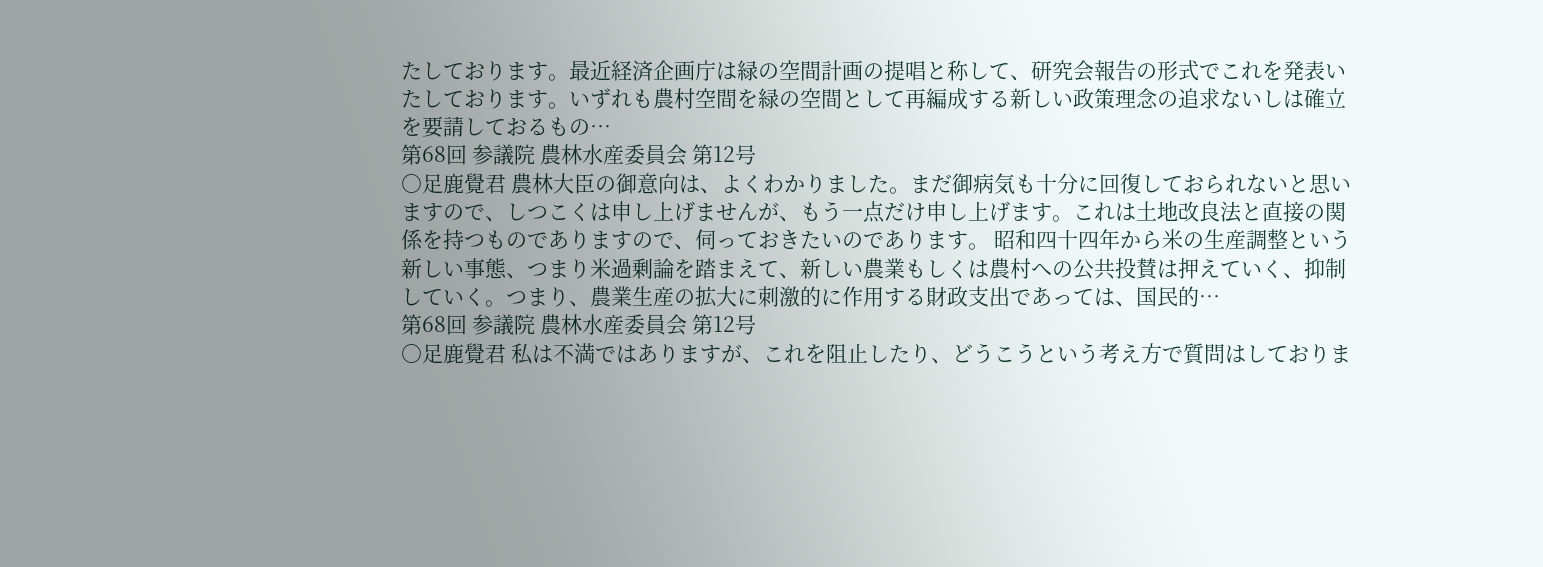たしております。最近経済企画庁は緑の空間計画の提唱と称して、研究会報告の形式でこれを発表いたしております。いずれも農村空間を緑の空間として再編成する新しい政策理念の追求ないしは確立を要請しておるもの…
第68回 参議院 農林水産委員会 第12号
○足鹿覺君 農林大臣の御意向は、よくわかりました。まだ御病気も十分に回復しておられないと思いますので、しつこくは申し上げませんが、もう一点だけ申し上げます。これは土地改良法と直接の関係を持つものでありますので、伺っておきたいのであります。 昭和四十四年から米の生産調整という新しい事態、つまり米過剰論を踏まえて、新しい農業もしくは農村への公共投賛は押えていく、抑制していく。つまり、農業生産の拡大に刺激的に作用する財政支出であっては、国民的…
第68回 参議院 農林水産委員会 第12号
○足鹿覺君 私は不満ではありますが、これを阻止したり、どうこうという考え方で質問はしておりま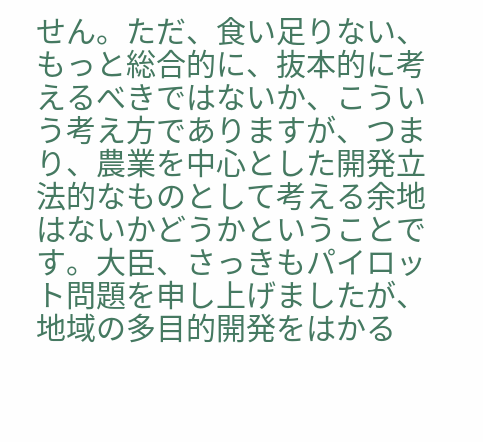せん。ただ、食い足りない、もっと総合的に、抜本的に考えるべきではないか、こういう考え方でありますが、つまり、農業を中心とした開発立法的なものとして考える余地はないかどうかということです。大臣、さっきもパイロット問題を申し上げましたが、地域の多目的開発をはかる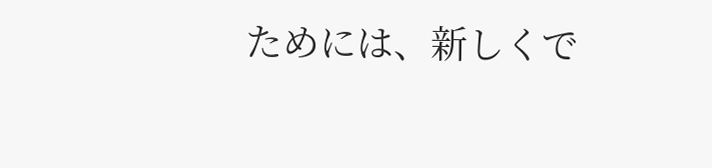ためには、新しくで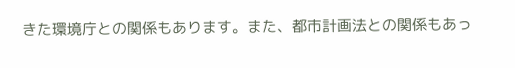きた環境庁との関係もあります。また、都市計画法との関係もあっ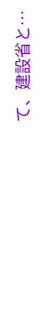て、建設省と…